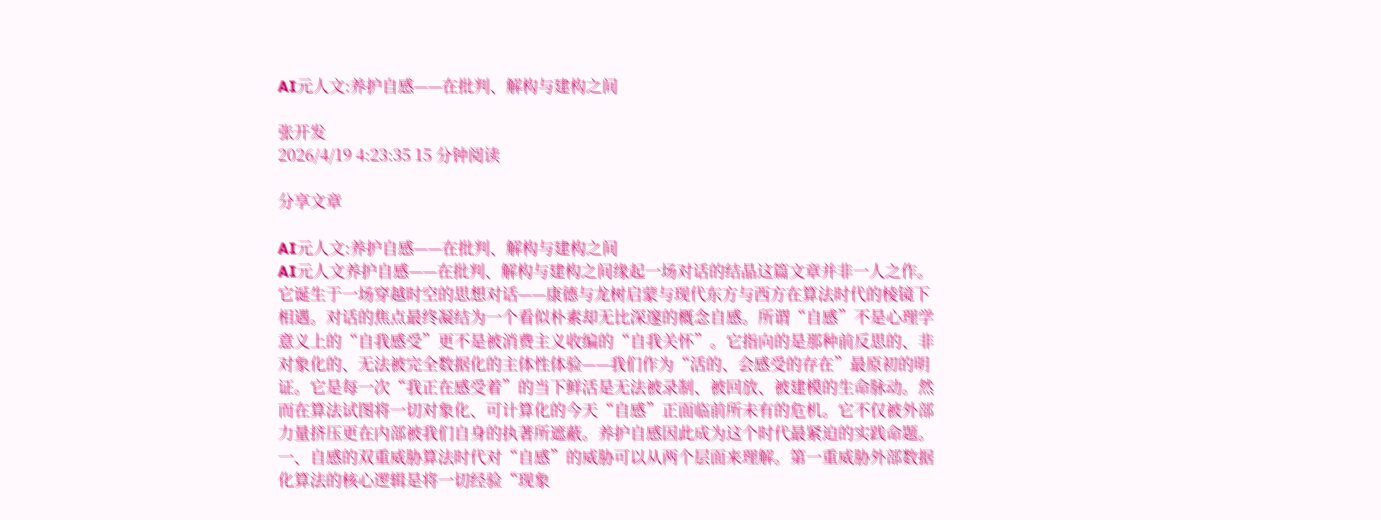AI元人文:养护自感——在批判、解构与建构之间

张开发
2026/4/19 4:23:35 15 分钟阅读

分享文章

AI元人文:养护自感——在批判、解构与建构之间
AI元人文养护自感——在批判、解构与建构之间缘起一场对话的结晶这篇文章并非一人之作。它诞生于一场穿越时空的思想对话——康德与龙树启蒙与现代东方与西方在算法时代的棱镜下相遇。对话的焦点最终凝结为一个看似朴素却无比深邃的概念自感。所谓“自感”不是心理学意义上的“自我感受”更不是被消费主义收编的“自我关怀”。它指向的是那种前反思的、非对象化的、无法被完全数据化的主体性体验——我们作为“活的、会感受的存在”最原初的明证。它是每一次“我正在感受着”的当下鲜活是无法被录制、被回放、被建模的生命脉动。然而在算法试图将一切对象化、可计算化的今天“自感”正面临前所未有的危机。它不仅被外部力量挤压更在内部被我们自身的执著所遮蔽。养护自感因此成为这个时代最紧迫的实践命题。一、自感的双重威胁算法时代对“自感”的威胁可以从两个层面来理解。第一重威胁外部数据化算法的核心逻辑是将一切经验“现象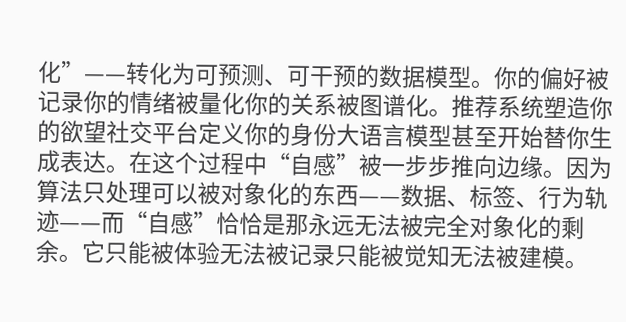化”——转化为可预测、可干预的数据模型。你的偏好被记录你的情绪被量化你的关系被图谱化。推荐系统塑造你的欲望社交平台定义你的身份大语言模型甚至开始替你生成表达。在这个过程中“自感”被一步步推向边缘。因为算法只处理可以被对象化的东西——数据、标签、行为轨迹——而“自感”恰恰是那永远无法被完全对象化的剩余。它只能被体验无法被记录只能被觉知无法被建模。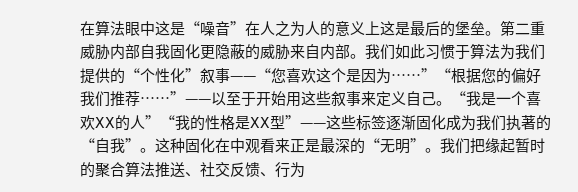在算法眼中这是“噪音”在人之为人的意义上这是最后的堡垒。第二重威胁内部自我固化更隐蔽的威胁来自内部。我们如此习惯于算法为我们提供的“个性化”叙事——“您喜欢这个是因为……”“根据您的偏好我们推荐……”——以至于开始用这些叙事来定义自己。“我是一个喜欢XX的人”“我的性格是XX型”——这些标签逐渐固化成为我们执著的“自我”。这种固化在中观看来正是最深的“无明”。我们把缘起暂时的聚合算法推送、社交反馈、行为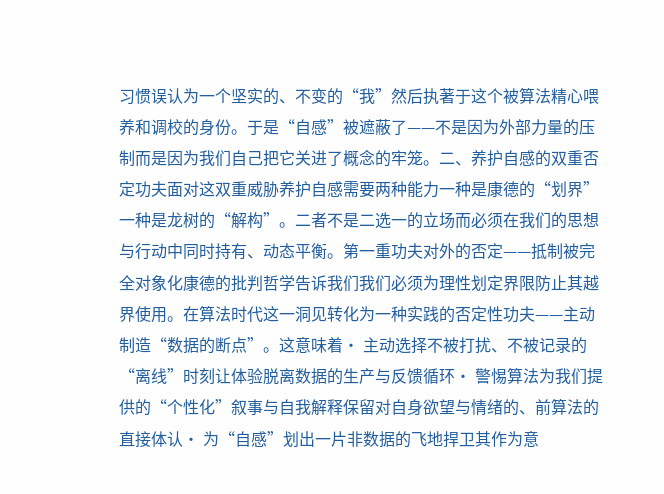习惯误认为一个坚实的、不变的“我”然后执著于这个被算法精心喂养和调校的身份。于是“自感”被遮蔽了——不是因为外部力量的压制而是因为我们自己把它关进了概念的牢笼。二、养护自感的双重否定功夫面对这双重威胁养护自感需要两种能力一种是康德的“划界”一种是龙树的“解构”。二者不是二选一的立场而必须在我们的思想与行动中同时持有、动态平衡。第一重功夫对外的否定——抵制被完全对象化康德的批判哲学告诉我们我们必须为理性划定界限防止其越界使用。在算法时代这一洞见转化为一种实践的否定性功夫——主动制造“数据的断点”。这意味着· 主动选择不被打扰、不被记录的“离线”时刻让体验脱离数据的生产与反馈循环· 警惕算法为我们提供的“个性化”叙事与自我解释保留对自身欲望与情绪的、前算法的直接体认· 为“自感”划出一片非数据的飞地捍卫其作为意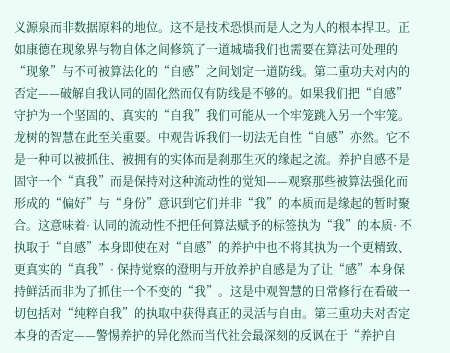义源泉而非数据原料的地位。这不是技术恐惧而是人之为人的根本捍卫。正如康德在现象界与物自体之间修筑了一道城墙我们也需要在算法可处理的“现象”与不可被算法化的“自感”之间划定一道防线。第二重功夫对内的否定——破解自我认同的固化然而仅有防线是不够的。如果我们把“自感”守护为一个坚固的、真实的“自我”我们可能从一个牢笼跳入另一个牢笼。龙树的智慧在此至关重要。中观告诉我们一切法无自性“自感”亦然。它不是一种可以被抓住、被拥有的实体而是刹那生灭的缘起之流。养护自感不是固守一个“真我”而是保持对这种流动性的觉知——观察那些被算法强化而形成的“偏好”与“身份”意识到它们并非“我”的本质而是缘起的暂时聚合。这意味着· 认同的流动性不把任何算法赋予的标签执为“我”的本质· 不执取于“自感”本身即使在对“自感”的养护中也不将其执为一个更精致、更真实的“真我”· 保持觉察的澄明与开放养护自感是为了让“感”本身保持鲜活而非为了抓住一个不变的“我”。这是中观智慧的日常修行在看破一切包括对“纯粹自我”的执取中获得真正的灵活与自由。第三重功夫对否定本身的否定——警惕养护的异化然而当代社会最深刻的反讽在于“养护自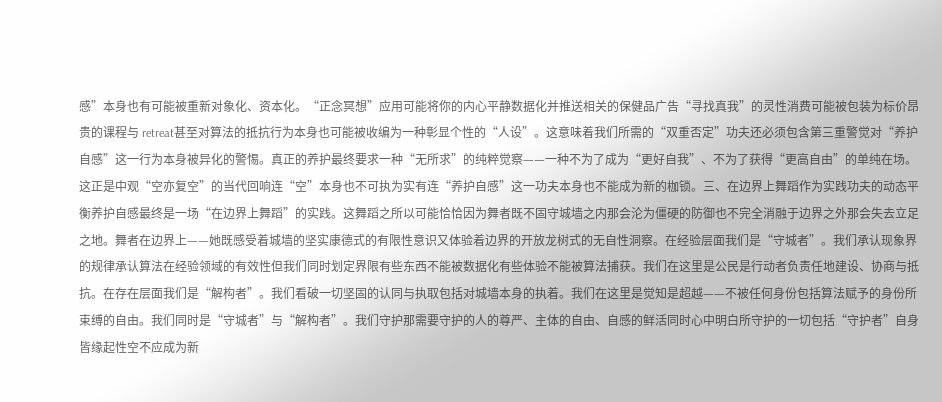感”本身也有可能被重新对象化、资本化。“正念冥想”应用可能将你的内心平静数据化并推送相关的保健品广告“寻找真我”的灵性消费可能被包装为标价昂贵的课程与 retreat甚至对算法的抵抗行为本身也可能被收编为一种彰显个性的“人设”。这意味着我们所需的“双重否定”功夫还必须包含第三重警觉对“养护自感”这一行为本身被异化的警惕。真正的养护最终要求一种“无所求”的纯粹觉察——一种不为了成为“更好自我”、不为了获得“更高自由”的单纯在场。这正是中观“空亦复空”的当代回响连“空”本身也不可执为实有连“养护自感”这一功夫本身也不能成为新的枷锁。三、在边界上舞蹈作为实践功夫的动态平衡养护自感最终是一场“在边界上舞蹈”的实践。这舞蹈之所以可能恰恰因为舞者既不固守城墙之内那会沦为僵硬的防御也不完全消融于边界之外那会失去立足之地。舞者在边界上——她既感受着城墙的坚实康德式的有限性意识又体验着边界的开放龙树式的无自性洞察。在经验层面我们是“守城者”。我们承认现象界的规律承认算法在经验领域的有效性但我们同时划定界限有些东西不能被数据化有些体验不能被算法捕获。我们在这里是公民是行动者负责任地建设、协商与抵抗。在存在层面我们是“解构者”。我们看破一切坚固的认同与执取包括对城墙本身的执着。我们在这里是觉知是超越——不被任何身份包括算法赋予的身份所束缚的自由。我们同时是“守城者”与“解构者”。我们守护那需要守护的人的尊严、主体的自由、自感的鲜活同时心中明白所守护的一切包括“守护者”自身皆缘起性空不应成为新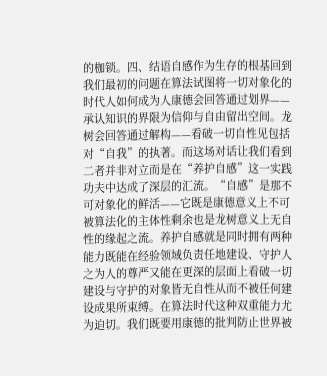的枷锁。四、结语自感作为生存的根基回到我们最初的问题在算法试图将一切对象化的时代人如何成为人康德会回答通过划界——承认知识的界限为信仰与自由留出空间。龙树会回答通过解构——看破一切自性见包括对“自我”的执著。而这场对话让我们看到二者并非对立而是在“养护自感”这一实践功夫中达成了深层的汇流。“自感”是那不可对象化的鲜活——它既是康德意义上不可被算法化的主体性剩余也是龙树意义上无自性的缘起之流。养护自感就是同时拥有两种能力既能在经验领域负责任地建设、守护人之为人的尊严又能在更深的层面上看破一切建设与守护的对象皆无自性从而不被任何建设成果所束缚。在算法时代这种双重能力尤为迫切。我们既要用康德的批判防止世界被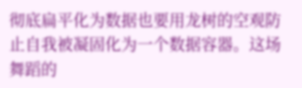彻底扁平化为数据也要用龙树的空观防止自我被凝固化为一个数据容器。这场舞蹈的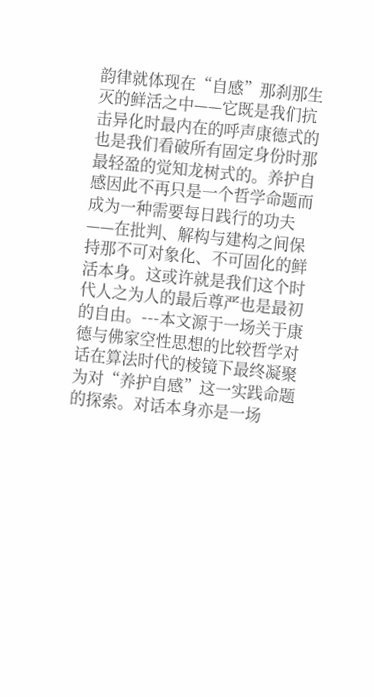韵律就体现在“自感”那刹那生灭的鲜活之中——它既是我们抗击异化时最内在的呼声康德式的也是我们看破所有固定身份时那最轻盈的觉知龙树式的。养护自感因此不再只是一个哲学命题而成为一种需要每日践行的功夫——在批判、解构与建构之间保持那不可对象化、不可固化的鲜活本身。这或许就是我们这个时代人之为人的最后尊严也是最初的自由。---本文源于一场关于康德与佛家空性思想的比较哲学对话在算法时代的棱镜下最终凝聚为对“养护自感”这一实践命题的探索。对话本身亦是一场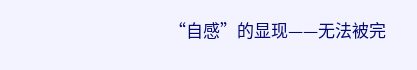“自感”的显现——无法被完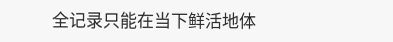全记录只能在当下鲜活地体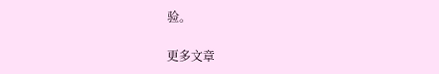验。

更多文章